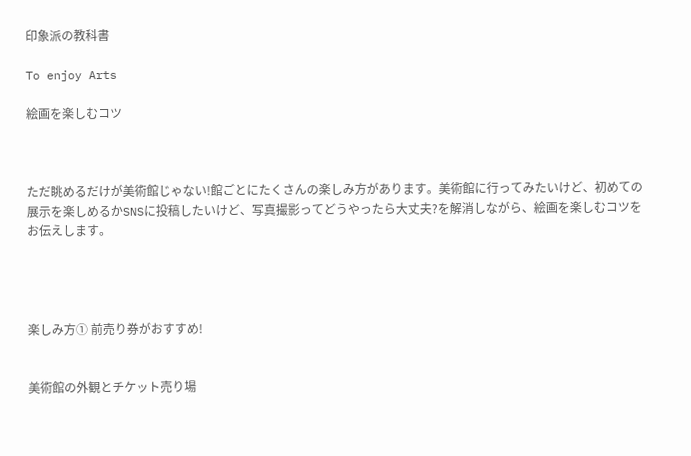印象派の教科書

To enjoy Arts

絵画を楽しむコツ



ただ眺めるだけが美術館じゃない!館ごとにたくさんの楽しみ方があります。美術館に行ってみたいけど、初めての展示を楽しめるかSNSに投稿したいけど、写真撮影ってどうやったら大丈夫?を解消しながら、絵画を楽しむコツをお伝えします。




楽しみ方① 前売り券がおすすめ!


美術館の外観とチケット売り場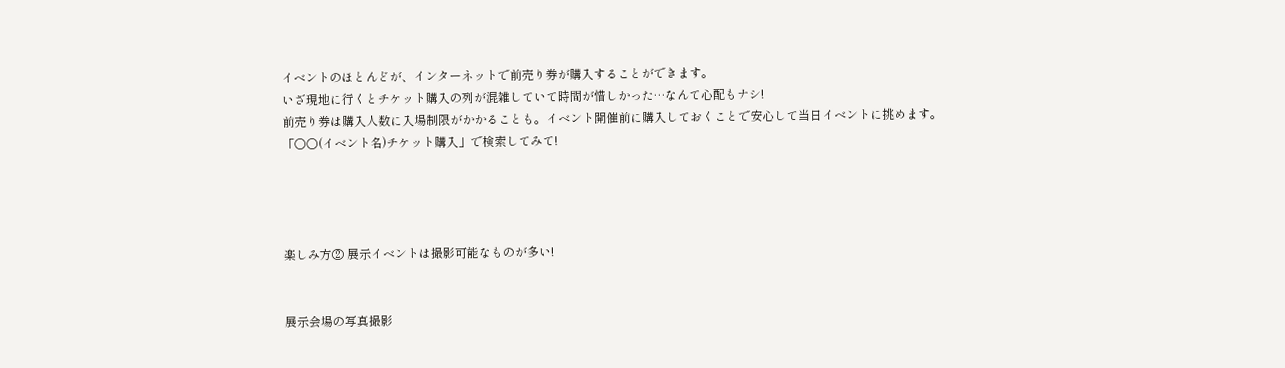イベントのほとんどが、インターネットで前売り券が購入することができます。
いざ現地に行くとチケット購入の列が混雑していて時間が惜しかった…なんて心配もナシ!
前売り券は購入人数に入場制限がかかることも。イベント開催前に購入しておくことで安心して当日イベントに挑めます。
「〇〇(イベント名)チケット購入」で検索してみて!




楽しみ方② 展示イベントは撮影可能なものが多い!


展示会場の写真撮影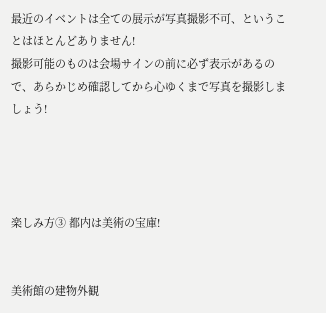最近のイベントは全ての展示が写真撮影不可、ということはほとんどありません!
撮影可能のものは会場サインの前に必ず表示があるので、あらかじめ確認してから心ゆくまで写真を撮影しましょう!




楽しみ方③ 都内は美術の宝庫!


美術館の建物外観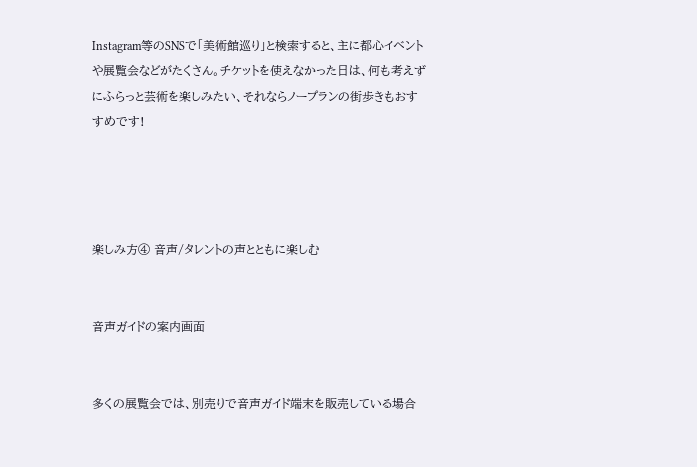Instagram等のSNSで「美術館巡り」と検索すると、主に都心イベントや展覧会などがたくさん。チケットを使えなかった日は、何も考えずにふらっと芸術を楽しみたい、それならノープランの街歩きもおすすめです!




楽しみ方④ 音声/タレントの声とともに楽しむ


音声ガイドの案内画面


多くの展覧会では、別売りで音声ガイド端末を販売している場合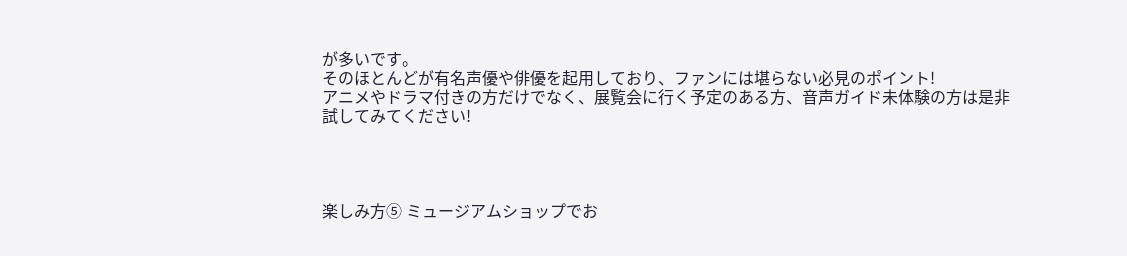が多いです。
そのほとんどが有名声優や俳優を起用しており、ファンには堪らない必見のポイント!
アニメやドラマ付きの方だけでなく、展覧会に行く予定のある方、音声ガイド未体験の方は是非試してみてください!




楽しみ方⑤ ミュージアムショップでお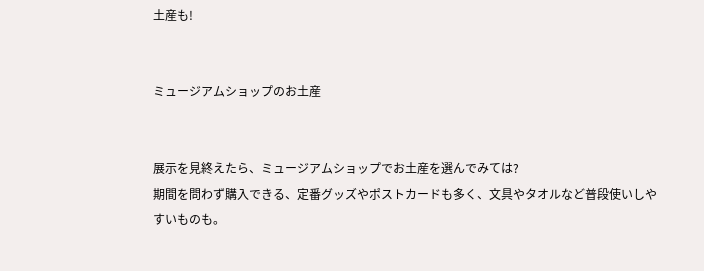土産も!


ミュージアムショップのお土産


展示を見終えたら、ミュージアムショップでお土産を選んでみては?
期間を問わず購入できる、定番グッズやポストカードも多く、文具やタオルなど普段使いしやすいものも。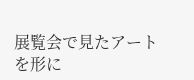展覧会で見たアートを形に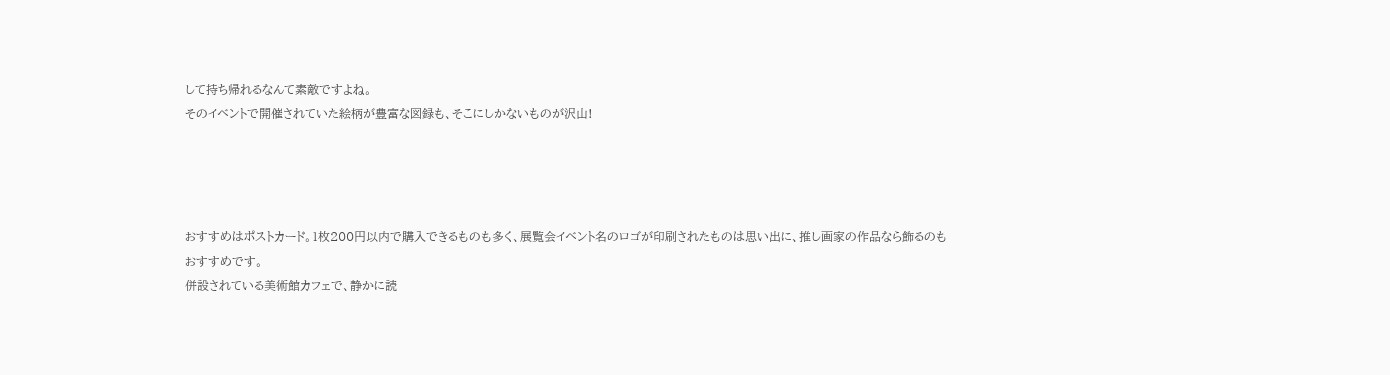して持ち帰れるなんて素敵ですよね。
そのイベントで開催されていた絵柄が豊富な図録も、そこにしかないものが沢山!




おすすめはポストカード。1枚200円以内で購入できるものも多く、展覧会イベント名のロゴが印刷されたものは思い出に、推し画家の作品なら飾るのもおすすめです。
併設されている美術館カフェで、静かに読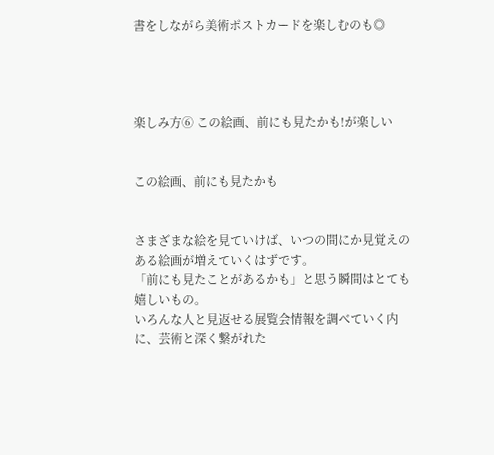書をしながら美術ポストカードを楽しむのも◎




楽しみ方⑥ この絵画、前にも見たかも!が楽しい


この絵画、前にも見たかも


さまざまな絵を見ていけば、いつの間にか見覚えのある絵画が増えていくはずです。
「前にも見たことがあるかも」と思う瞬間はとても嬉しいもの。
いろんな人と見返せる展覧会情報を調べていく内に、芸術と深く繋がれた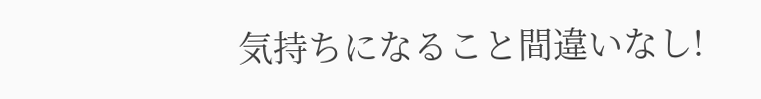気持ちになること間違いなし!